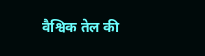वैश्विक तेल की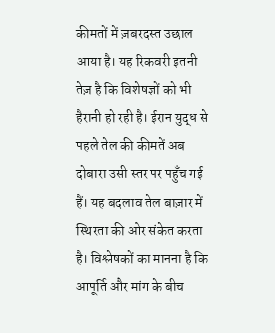कीमतों में ज़बरदस्त उछाल आया है। यह रिकवरी इतनी तेज़ है कि विशेषज्ञों को भी हैरानी हो रही है। ईरान युद्ध से पहले तेल की कीमतें अब दोबारा उसी स्तर पर पहुँच गई हैं। यह बदलाव तेल बाज़ार में स्थिरता की ओर संकेत करता है। विश्लेषकों का मानना है कि आपूर्ति और मांग के बीच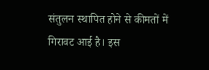संतुलन स्थापित होने से कीमतों में गिरावट आई है। इस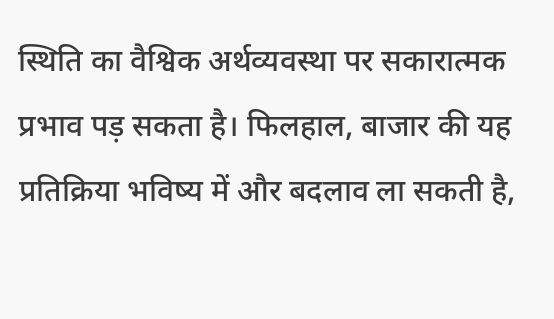स्थिति का वैश्विक अर्थव्यवस्था पर सकारात्मक प्रभाव पड़ सकता है। फिलहाल, बाजार की यह प्रतिक्रिया भविष्य में और बदलाव ला सकती है,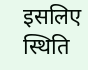इसलिए स्थिति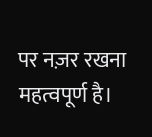पर नज़र रखना महत्वपूर्ण है।